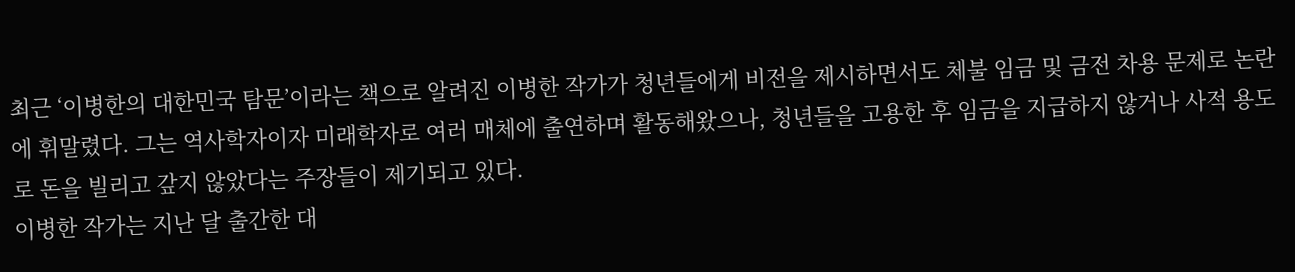최근 ‘이병한의 대한민국 탐문’이라는 책으로 알려진 이병한 작가가 청년들에게 비전을 제시하면서도 체불 임금 및 금전 차용 문제로 논란에 휘말렸다. 그는 역사학자이자 미래학자로 여러 매체에 출연하며 활동해왔으나, 청년들을 고용한 후 임금을 지급하지 않거나 사적 용도로 돈을 빌리고 갚지 않았다는 주장들이 제기되고 있다.
이병한 작가는 지난 달 출간한 대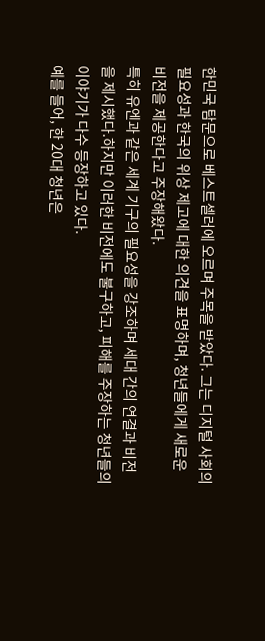한민국 탐문으로 베스트셀러에 오르며 주목을 받았다. 그는 디지털 사회의 필요성과 한국의 위상 제고에 대한 의견을 표명하며, 청년들에게 새로운 비전을 제공한다고 주장해왔다.
특히 유엔과 같은 세계 기구의 필요성을 강조하며 세대 간의 연결과 비전을 제시했다.하지만 이러한 비전에도 불구하고, 피해를 주장하는 청년들의 이야기가 다수 등장하고 있다.
예를 들어, 한 20대 청년은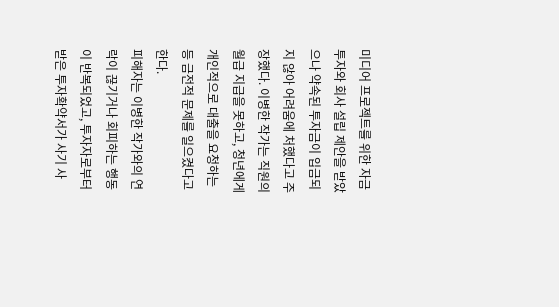미디어 프로젝트를 위한 자금 투자와 회사 설립 제안을 받았으나 약속된 투자금이 입금되지 않아 어려움에 처했다고 주장했다. 이병한 작가는 직원의 월급 지급을 못하고, 청년에게 개인적으로 대출을 요청하는 등 금전적 문제를 일으켰다고 한다.
피해자는 이병한 작가와의 연락이 끊기거나 회피하는 행동이 반복되었고, 투자자로부터 받은 투자확약서가 사기 사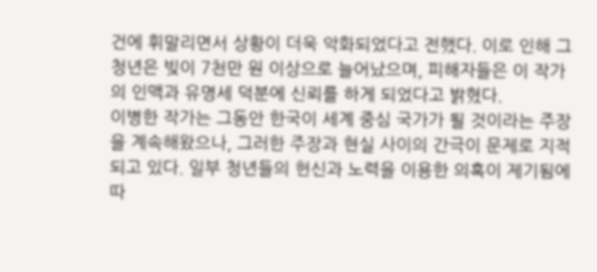건에 휘말리면서 상황이 더욱 악화되었다고 전했다. 이로 인해 그 청년은 빚이 7천만 원 이상으로 늘어났으며, 피해자들은 이 작가의 인맥과 유명세 덕분에 신뢰를 하게 되었다고 밝혔다.
이병한 작가는 그동안 한국이 세계 중심 국가가 될 것이라는 주장을 계속해왔으나, 그러한 주장과 현실 사이의 간극이 문제로 지적되고 있다. 일부 청년들의 헌신과 노력을 이용한 의혹이 제기됨에 따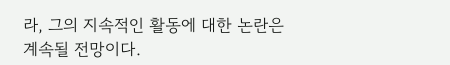라, 그의 지속적인 활동에 대한 논란은 계속될 전망이다.